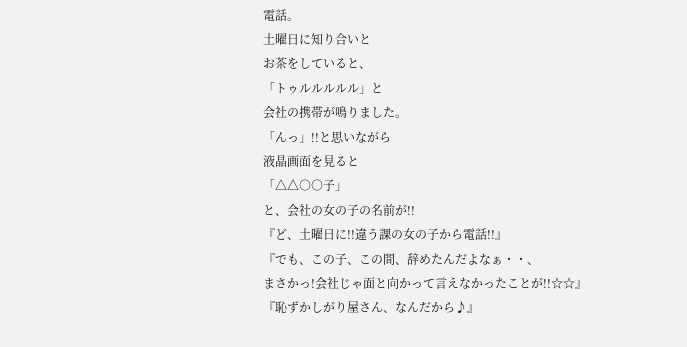電話。
土曜日に知り合いと
お茶をしていると、
「トゥルルルルル」と
会社の携帯が鳴りました。
「んっ」!!と思いながら
液晶画面を見ると
「△△○○子」
と、会社の女の子の名前が!!
『ど、土曜日に!!違う課の女の子から電話!!』
『でも、この子、この間、辞めたんだよなぁ・・、
まさかっ!会社じゃ面と向かって言えなかったことが!!☆☆』
『恥ずかしがり屋さん、なんだから♪』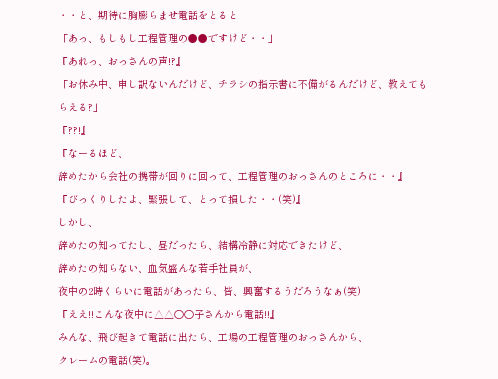・・と、期待に胸膨らませ電話をとると
「あっ、もしもし工程管理の●●ですけど・・」
『あれっ、おっさんの声!?』
「お休み中、申し訳ないんだけど、チラシの指示書に不備がるんだけど、教えてもらえる?」
『??!』
『なーるほど、
辞めたから会社の携帯が回りに回って、工程管理のおっさんのところに・・』
『びっくりしたよ、緊張して、とって損した・・(笑)』
しかし、
辞めたの知ってたし、昼だったら、結構冷静に対応できたけど、
辞めたの知らない、血気盛んな若手社員が、
夜中の2時くらいに電話があったら、皆、興奮するうだろうなぁ(笑)
『ええ!!こんな夜中に△△○○子さんから電話!!』
みんな、飛び起きて電話に出たら、工場の工程管理のおっさんから、
クレームの電話(笑)。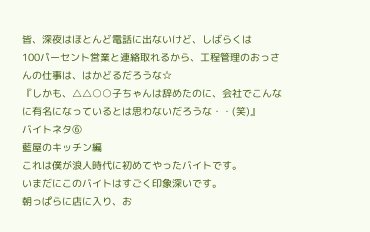皆、深夜はほとんど電話に出ないけど、しばらくは
100パーセント営業と連絡取れるから、工程管理のおっさんの仕事は、はかどるだろうな☆
『しかも、△△○○子ちゃんは辞めたのに、会社でこんなに有名になっているとは思わないだろうな・・(笑)』
バイトネタ⑥
藍屋のキッチン編
これは僕が浪人時代に初めてやったバイトです。
いまだにこのバイトはすごく印象深いです。
朝っぱらに店に入り、お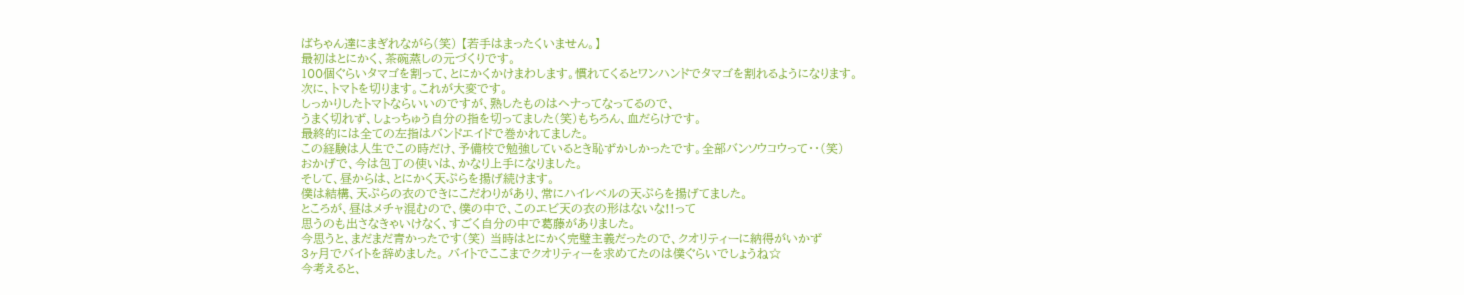ばちゃん達にまぎれながら(笑) 【若手はまったくいません。】
最初はとにかく、茶碗蒸しの元づくりです。
100個ぐらいタマゴを割って、とにかくかけまわします。慣れてくるとワンハンドでタマゴを割れるようになります。
次に、トマトを切ります。これが大変です。
しっかりしたトマトならいいのですが、熟したものはヘナってなってるので、
うまく切れず、しょっちゅう自分の指を切ってました(笑)もちろん、血だらけです。
最終的には全ての左指はバンドエイドで巻かれてました。
この経験は人生でこの時だけ、予備校で勉強しているとき恥ずかしかったです。全部バンソウコウって・・(笑)
おかげで、今は包丁の使いは、かなり上手になりました。
そして、昼からは、とにかく天ぷらを揚げ続けます。
僕は結構、天ぷらの衣のできにこだわりがあり、常にハイレベルの天ぷらを揚げてました。
ところが、昼はメチャ混むので、僕の中で、このエビ天の衣の形はないな!!って
思うのも出さなきゃいけなく、すごく自分の中で葛藤がありました。
今思うと、まだまだ青かったです(笑) 当時はとにかく完璧主義だったので、クオリティーに納得がいかず
3ヶ月でバイトを辞めました。 バイトでここまでクオリティーを求めてたのは僕ぐらいでしょうね☆
今考えると、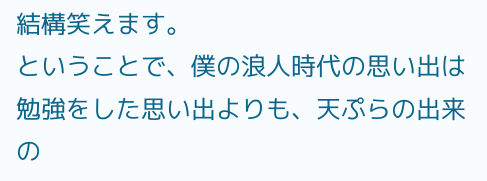結構笑えます。
ということで、僕の浪人時代の思い出は勉強をした思い出よりも、天ぷらの出来の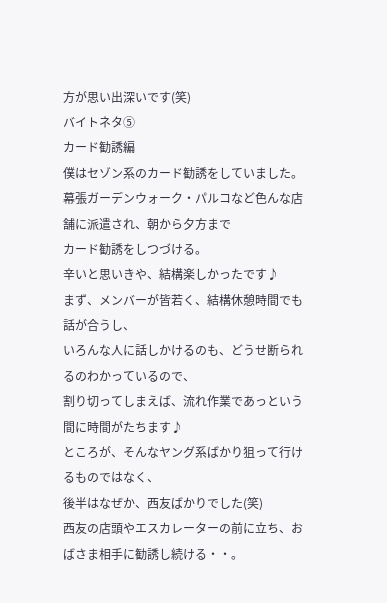方が思い出深いです(笑)
バイトネタ⑤
カード勧誘編
僕はセゾン系のカード勧誘をしていました。
幕張ガーデンウォーク・パルコなど色んな店舗に派遣され、朝から夕方まで
カード勧誘をしつづける。
辛いと思いきや、結構楽しかったです♪
まず、メンバーが皆若く、結構休憩時間でも話が合うし、
いろんな人に話しかけるのも、どうせ断られるのわかっているので、
割り切ってしまえば、流れ作業であっという間に時間がたちます♪
ところが、そんなヤング系ばかり狙って行けるものではなく、
後半はなぜか、西友ばかりでした(笑)
西友の店頭やエスカレーターの前に立ち、おばさま相手に勧誘し続ける・・。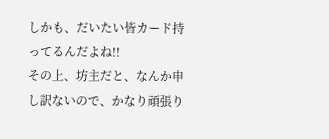しかも、だいたい皆カード持ってるんだよね!!
その上、坊主だと、なんか申し訳ないので、かなり頑張り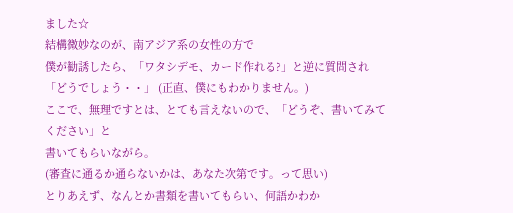ました☆
結構微妙なのが、南アジア系の女性の方で
僕が勧誘したら、「ワタシデモ、カード作れる?」と逆に質問され
「どうでしょう・・」 (正直、僕にもわかりません。)
ここで、無理ですとは、とても言えないので、「どうぞ、書いてみてください」と
書いてもらいながら。
(審査に通るか通らないかは、あなた次第です。って思い)
とりあえず、なんとか書類を書いてもらい、何語かわか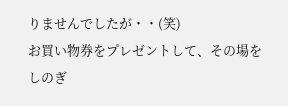りませんでしたが・・(笑)
お買い物券をプレゼントして、その場をしのぎ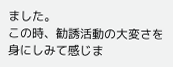ました。
この時、勧誘活動の大変さを身にしみて感じま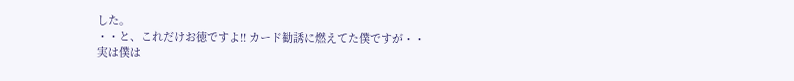した。
・・と、これだけお徳ですよ!! カード勧誘に燃えてた僕ですが・・
実は僕は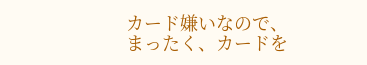カード嫌いなので、
まったく、カードを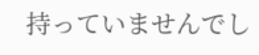持っていませんでし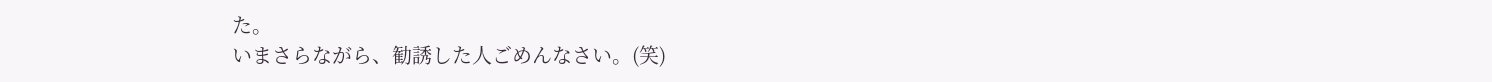た。
いまさらながら、勧誘した人ごめんなさい。(笑)